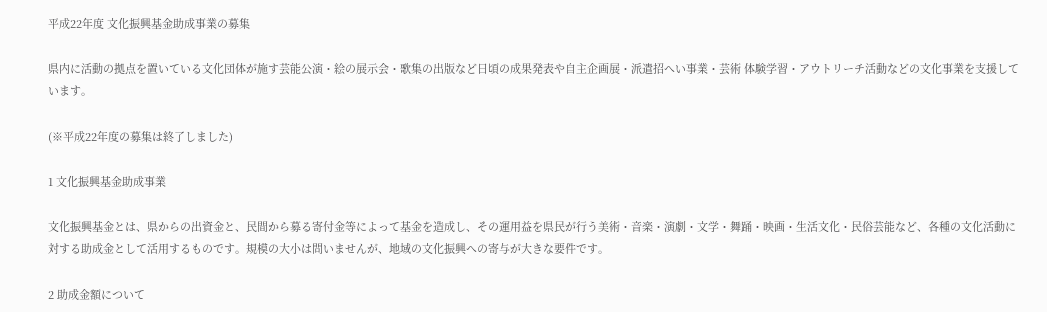平成22年度 文化振興基金助成事業の募集

県内に活動の拠点を置いている文化団体が施す芸能公演・絵の展示会・歌集の出版など日頃の成果発表や自主企画展・派遣招へい事業・芸術 体験学習・アウトリーチ活動などの文化事業を支援しています。

(※平成22年度の募集は終了しました)

1 文化振興基金助成事業

文化振興基金とは、県からの出資金と、民間から募る寄付金等によって基金を造成し、その運用益を県民が行う美術・音楽・演劇・文学・舞踊・映画・生活文化・民俗芸能など、各種の文化活動に対する助成金として活用するものです。規模の大小は問いませんが、地域の文化振興への寄与が大きな要件です。

2 助成金額について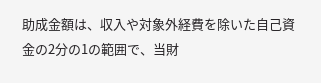助成金額は、収入や対象外経費を除いた自己資金の2分の1の範囲で、当財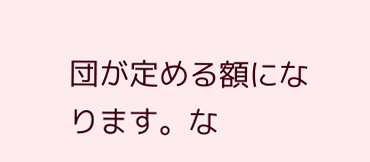団が定める額になります。な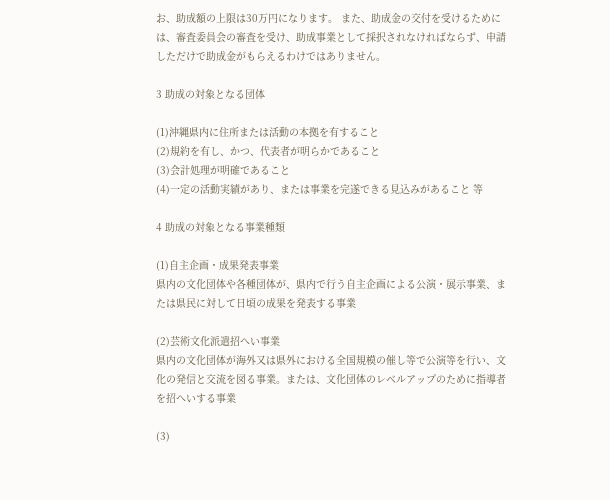お、助成額の上限は30万円になります。 また、助成金の交付を受けるためには、審査委員会の審査を受け、助成事業として採択されなければならず、申請しただけで助成金がもらえるわけではありません。

3 助成の対象となる団体

(1)沖縄県内に住所または活動の本拠を有すること
(2)規約を有し、かつ、代表者が明らかであること
(3)会計処理が明確であること
(4)一定の活動実績があり、または事業を完遂できる見込みがあること 等

4 助成の対象となる事業種類

(1)自主企画・成果発表事業
県内の文化団体や各種団体が、県内で行う自主企画による公演・展示事業、または県民に対して日頃の成果を発表する事業

(2)芸術文化派遣招へい事業
県内の文化団体が海外又は県外における全国規模の催し等で公演等を行い、文化の発信と交流を図る事業。または、文化団体のレベルアップのために指導者を招へいする事業

(3)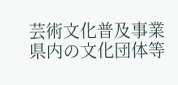芸術文化普及事業
県内の文化団体等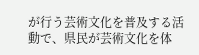が行う芸術文化を普及する活動で、県民が芸術文化を体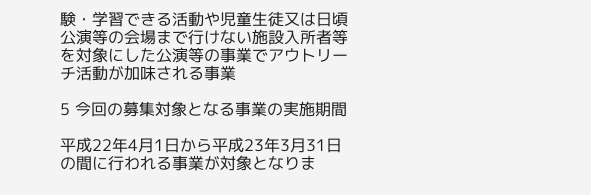験・学習できる活動や児童生徒又は日頃公演等の会場まで行けない施設入所者等を対象にした公演等の事業でアウトリーチ活動が加味される事業

5 今回の募集対象となる事業の実施期間

平成22年4月1日から平成23年3月31日の間に行われる事業が対象となりま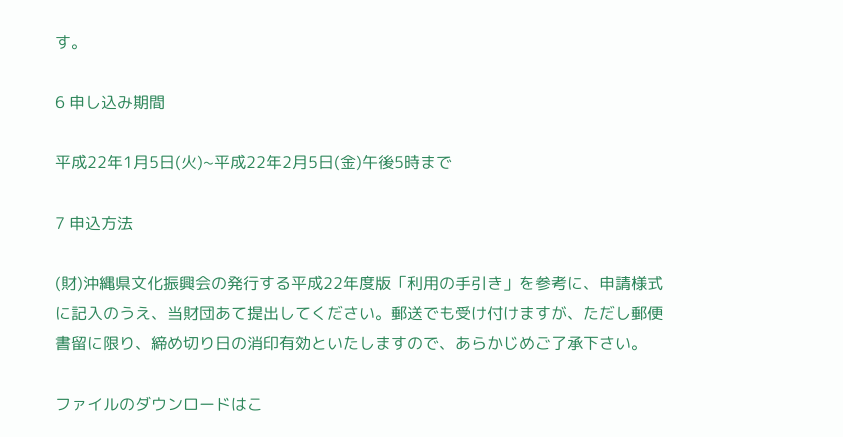す。

6 申し込み期間

平成22年1月5日(火)~平成22年2月5日(金)午後5時まで

7 申込方法

(財)沖縄県文化振興会の発行する平成22年度版「利用の手引き」を参考に、申請様式に記入のうえ、当財団あて提出してください。郵送でも受け付けますが、ただし郵便書留に限り、締め切り日の消印有効といたしますので、あらかじめご了承下さい。

ファイルのダウンロードはこ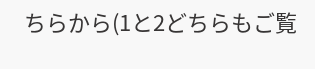ちらから(1と2どちらもご覧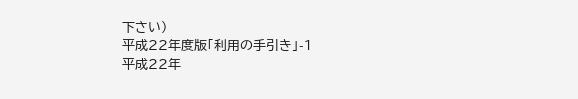下さい)
平成22年度版「利用の手引き」-1
平成22年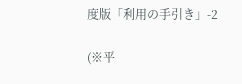度版「利用の手引き」-2

(※平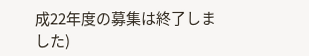成22年度の募集は終了しました)